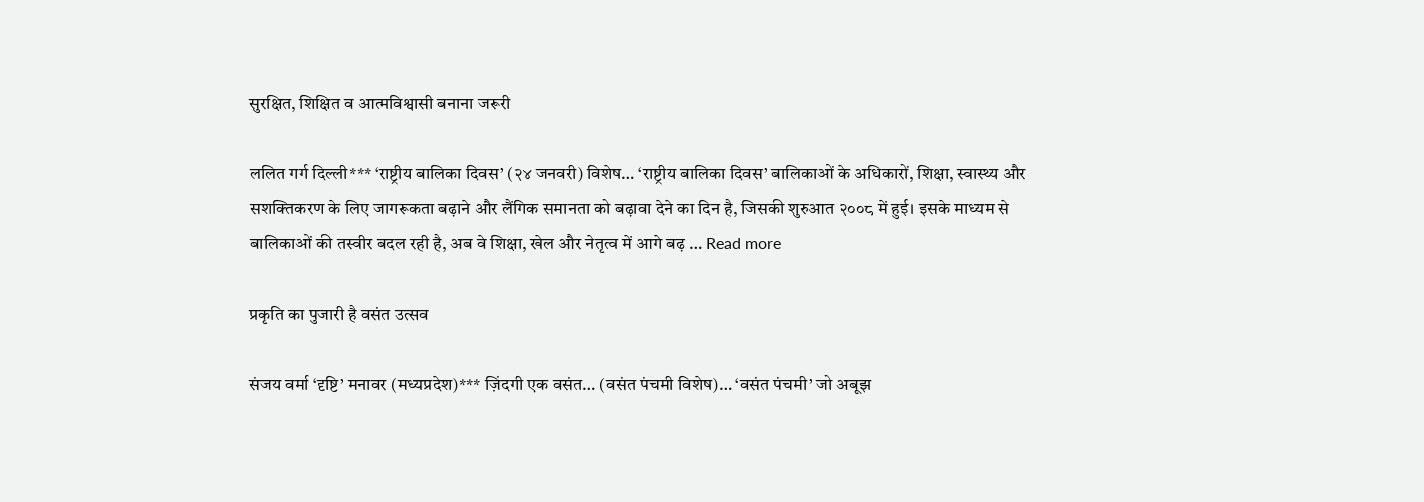सुरक्षित, शिक्षित व आत्मविश्वासी बनाना जरूरी

ललित गर्ग दिल्ली*** ‘राष्ट्रीय बालिका दिवस’ (२४ जनवरी) विशेष… ‘राष्ट्रीय बालिका दिवस’ बालिकाओं के अधिकारों, शिक्षा, स्वास्थ्य और सशक्तिकरण के लिए जागरूकता बढ़ाने और लैंगिक समानता को बढ़ावा देने का दिन है, जिसकी शुरुआत २००८ में हुई। इसके माध्यम से बालिकाओं की तस्वीर बदल रही है, अब वे शिक्षा, खेल और नेतृत्व में आगे बढ़ … Read more

प्रकृति का पुजारी है वसंत उत्सव

संजय वर्मा ‘दृष्टि’ मनावर (मध्यप्रदेश)*** ज़िंदगी एक वसंत… (वसंत पंचमी विशेष)… ‘वसंत पंचमी’ जो अबूझ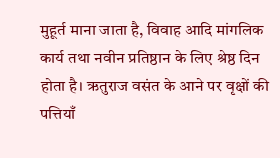मुहूर्त माना जाता है, विवाह आदि मांगलिक कार्य तथा नवीन प्रतिष्ठान के लिए श्रेष्ठ दिन होता है। ऋतुराज वसंत के आने पर वृक्षों की पत्तियाँ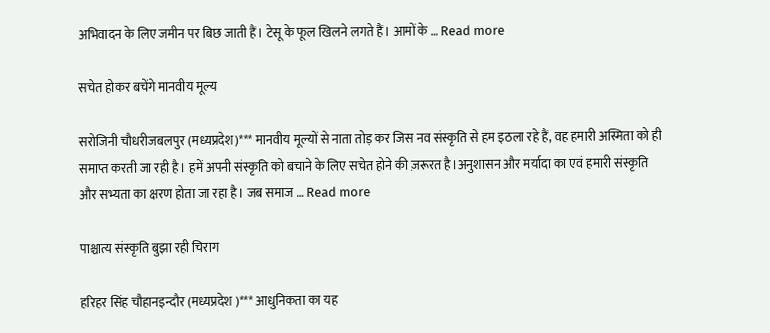अभिवादन के लिए जमीन पर बिछ जाती हैं। टेसू के फूल खिलने लगते हैं। आमों के … Read more

सचेत होकर बचेंगे मानवीय मूल्य

सरोजिनी चौधरीजबलपुर (मध्यप्रदेश)*** मानवीय मूल्यों से नाता तोड़ कर जिस नव संस्कृति से हम इठला रहे हैं, वह हमारी अस्मिता को ही समाप्त करती जा रही है। हमें अपनी संस्कृति को बचाने के लिए सचेत होने की ज़रूरत है।अनुशासन और मर्यादा का एवं हमारी संस्कृति और सभ्यता का क्षरण होता जा रहा है। जब समाज … Read more

पाश्चात्य संस्कृति बुझा रही चिराग

हरिहर सिंह चौहानइन्दौर (मध्यप्रदेश )*** आधुनिकता का यह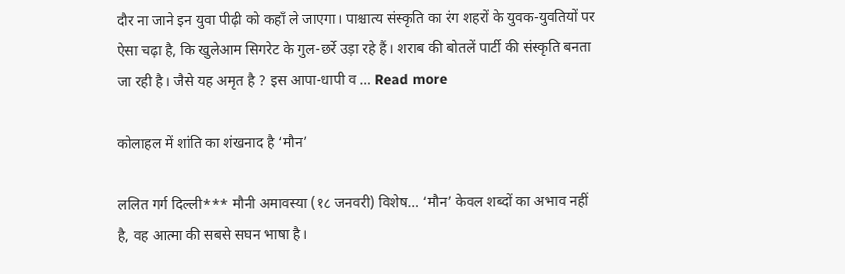दौर ना जाने इन युवा पीढ़ी को कहाँ ले जाएगा। पाश्चात्य संस्कृति का रंग शहरों के युवक-युवतियों पर ऐसा चढ़ा है, कि खुलेआम सिगरेट के गुल-छर्रे उड़ा रहे हैं। शराब की बोतलें पार्टी की संस्कृति बनता जा रही है। जैसे यह अमृत है ? इस आपा-धापी व … Read more

कोलाहल में शांति का शंखनाद है ‘मौन’

ललित गर्ग दिल्ली*** मौनी अमावस्या (१८ जनवरी) विशेष… ‘मौन’ केवल शब्दों का अभाव नहीं है, वह आत्मा की सबसे सघन भाषा है।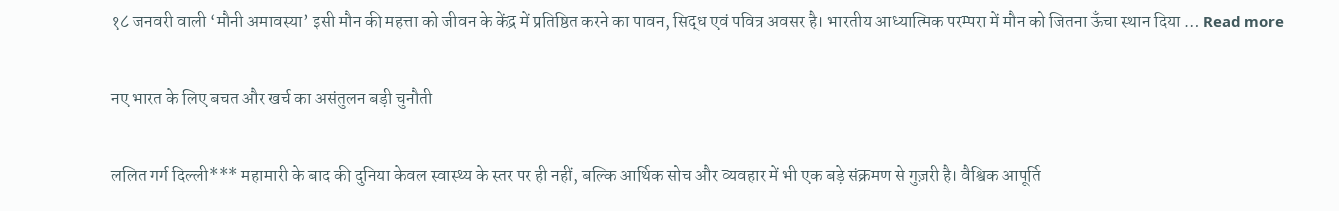१८ जनवरी वाली ‘मौनी अमावस्या’ इसी मौन की महत्ता को जीवन के केंद्र में प्रतिष्ठित करने का पावन, सिद्ध एवं पवित्र अवसर है। भारतीय आध्यात्मिक परम्परा में मौन को जितना ऊँचा स्थान दिया … Read more

नए भारत के लिए बचत और खर्च का असंतुलन बड़ी चुनौती

ललित गर्ग दिल्ली*** महामारी के बाद की दुनिया केवल स्वास्थ्य के स्तर पर ही नहीं, बल्कि आर्थिक सोच और व्यवहार में भी एक बड़े संक्रमण से गुज़री है। वैश्विक आपूर्ति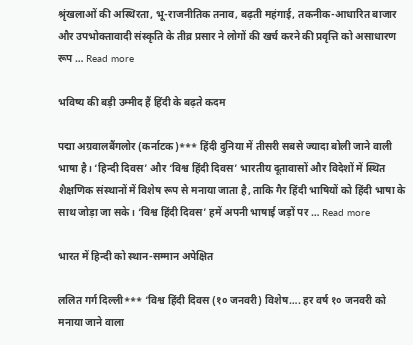श्रृंखलाओं की अस्थिरता, भू-राजनीतिक तनाव, बढ़ती महंगाई, तकनीक-आधारित बाजार और उपभोक्तावादी संस्कृति के तीव्र प्रसार ने लोगों की खर्च करने की प्रवृत्ति को असाधारण रूप … Read more

भविष्य की बड़ी उम्मीद हैं हिंदी के बढ़ते कदम

पद्मा अग्रवालबैंगलोर (कर्नाटक)*** हिंदी दुनिया में तीसरी सबसे ज्यादा बोली जाने वाली भाषा है। ‘हिन्दी दिवस’ और ‘विश्व हिंदी दिवस’ भारतीय दूतावासों और विदेशों में स्थित शैक्षणिक संस्थानों में विशेष रूप से मनाया जाता है, ताकि गैर हिंदी भाषियों को हिंदी भाषा के साथ जोड़ा जा सके। ‘विश्व हिंदी दिवस’ हमें अपनी भाषाई जड़ों पर … Read more

भारत में हिन्दी को स्थान-सम्मान अपेक्षित

ललित गर्ग दिल्ली*** ‘विश्व हिंदी दिवस (१० जनवरी) विशेष…. हर वर्ष १० जनवरी को मनाया जाने वाला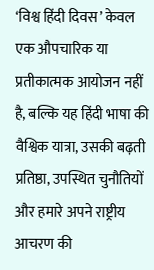‘विश्व हिंदी दिवस’ केवल एक औपचारिक या प्रतीकात्मक आयोजन नहीं है, बल्कि यह हिंदी भाषा की वैश्विक यात्रा, उसकी बढ़ती प्रतिष्ठा, उपस्थित चुनौतियों और हमारे अपने राष्ट्रीय आचरण की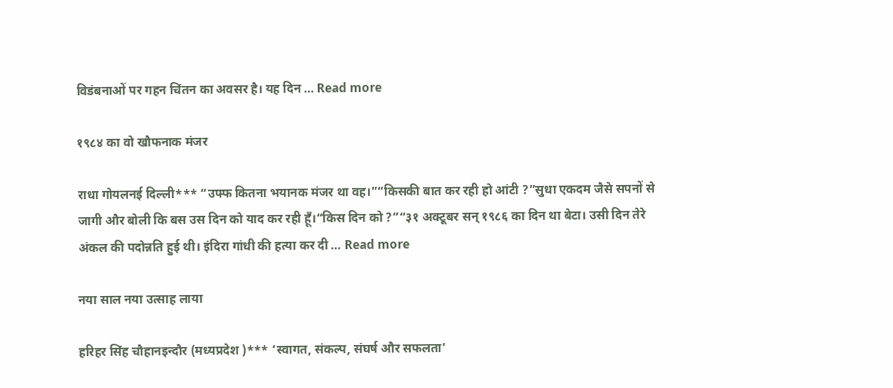विडंबनाओं पर गहन चिंतन का अवसर है। यह दिन … Read more

१९८४ का वो खौफनाक मंजर

राधा गोयलनई दिल्ली*** “उफ्फ कितना भयानक मंजर था वह।”“किसकी बात कर रही हो आंटी ?”सुधा एकदम जैसे सपनों से जागी और बोली कि बस उस दिन को याद कर रही हूँ।“किस दिन को ?”“३१ अक्टूबर सन् १९८६ का दिन था बेटा। उसी दिन तेरे अंकल की पदोन्नति हुई थी। इंदिरा गांधी की हत्या कर दी … Read more

नया साल नया उत्साह लाया

हरिहर सिंह चौहानइन्दौर (मध्यप्रदेश )*** ‘स्वागत, संकल्प, संघर्ष और सफलता’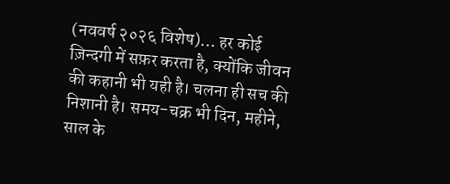(नववर्ष २०२६ विशेष)… हर कोई ज़िन्दगी में सफ़र करता है, क्योंकि जीवन की कहानी भी यही है। चलना ही सच की निशानी है। समय-चक्र भी दिन, महीने, साल के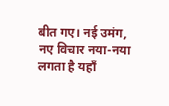बीत गए। नई उमंग, नए विचार नया-नया लगता है यहाँ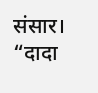संसार। “दादा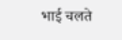भाई चलते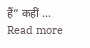हैं” कहीं … Read more